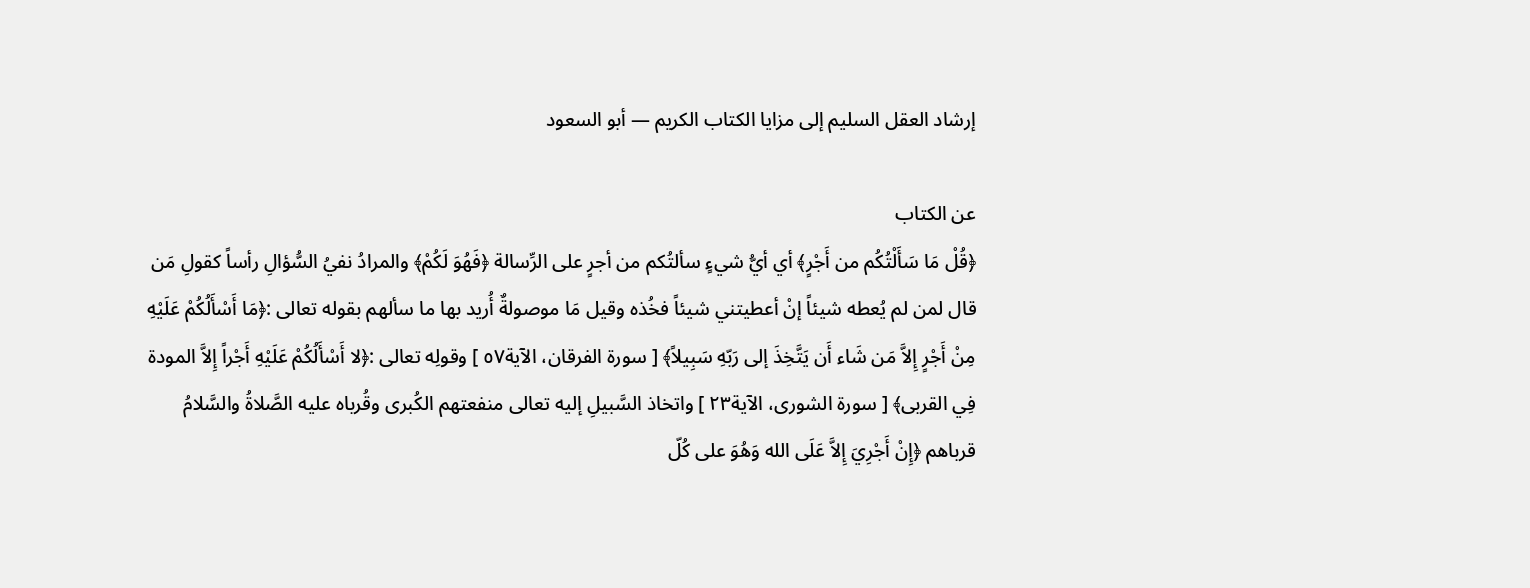إرشاد العقل السليم إلى مزايا الكتاب الكريم — أبو السعود

عن الكتاب
﴿قُلْ مَا سَأَلْتُكُم من أَجْرٍ﴾ أي أيُّ شيءٍ سألتُكم من أجرٍ على الرِّسالة ﴿فَهُوَ لَكُمْ﴾ والمرادُ نفيُ السُّؤالِ رأساً كقولِ مَن قال لمن لم يُعطه شيئاً إنْ أعطيتني شيئاً فخُذه وقيل مَا موصولةٌ أُريد بها ما سألهم بقوله تعالى :﴿مَا أَسْأَلُكُمْ عَلَيْهِ مِنْ أَجْرٍ إِلاَّ مَن شَاء أَن يَتَّخِذَ إلى رَبّهِ سَبِيلاً﴾ [ سورة الفرقان، الآية٥٧ ] وقولِه تعالى :﴿لا أَسْأَلُكُمْ عَلَيْهِ أَجْراً إِلاَّ المودة فِي القربى﴾ [ سورة الشورى، الآية٢٣ ] واتخاذ السَّبيلِ إليه تعالى منفعتهم الكُبرى وقُرباه عليه الصَّلاةُ والسَّلامُ قرباهم ﴿إِنْ أَجْرِيَ إِلاَّ عَلَى الله وَهُوَ على كُلّ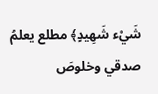شَيْء شَهِيدٍ﴾ مطلع يعلمُ صدقي وخلوصَ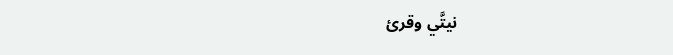نيتَّي وقرئ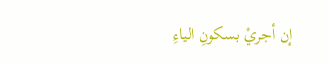إن أجريْ بسكونِ الياءِ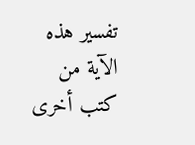تفسير هذه الآية من كتب أخرى